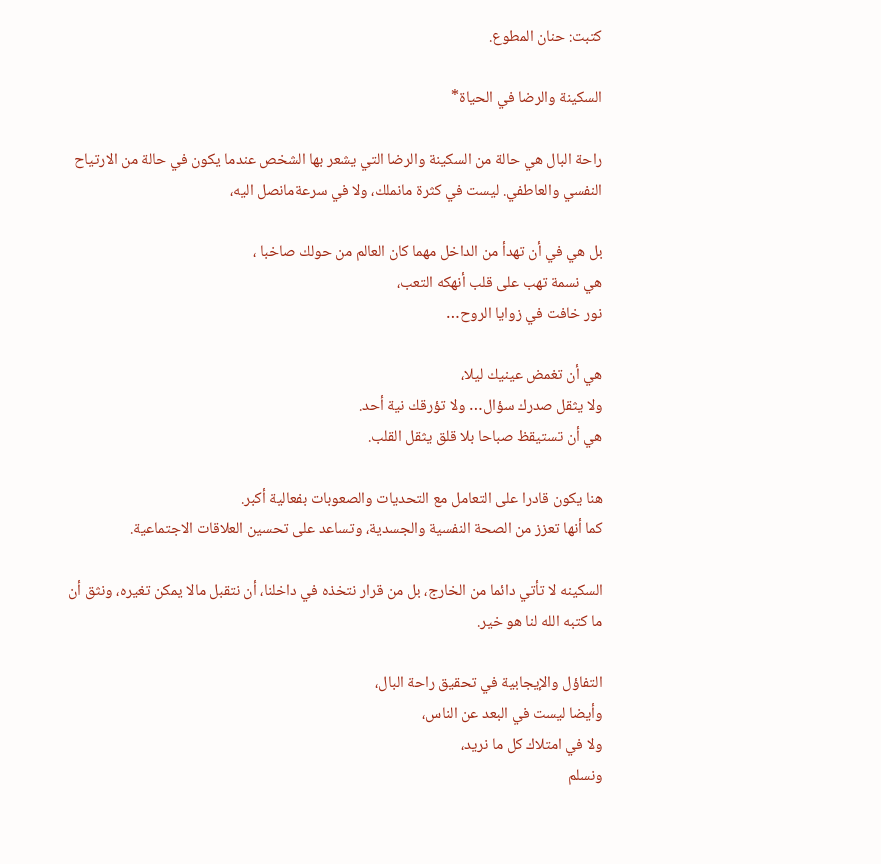كتبت: حنان المطوع.

السكينة والرضا في الحياة*

راحة البال هي حالة من السكينة والرضا التي يشعر بها الشخص عندما يكون في حالة من الارتياح النفسي والعاطفي. ليست في كثرة مانملك، ولا في سرعةمانصل اليه،

بل هي في أن تهدأ من الداخل مهما كان العالم من حولك صاخبا ،
هي نسمة تهب على قلب أنهكه التعب،
نور خافت في زوايا الروح…

هي أن تغمض عينيك ليلا،
ولا يثقل صدرك سؤال… ولا تؤرقك نية أحد.
هي أن تستيقظ صباحا بلا قلق يثقل القلب.

هنا يكون قادرا على التعامل مع التحديات والصعوبات بفعالية أكبر.
كما أنها تعزز من الصحة النفسية والجسدية، وتساعد على تحسين العلاقات الاجتماعية.

السكينه لا تأتي دائما من الخارج، بل من قرار نتخذه في داخلنا، أن نتقبل مالا يمكن تغيره، ونثق أن ما كتبه الله لنا هو خير.

التفاؤل والإيجابية في تحقيق راحة البال،
وأيضا ليست في البعد عن الناس،
ولا في امتلاك كل ما نريد،
ونسلم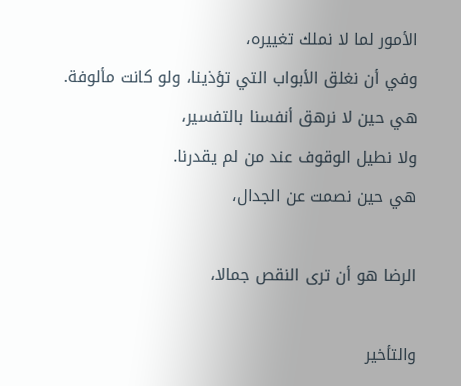الأمور لما لا نملك تغييره،
وفي أن نغلق الأبواب التي تؤذينا، ولو كانت مألوفة.
هي حين لا نرهق أنفسنا بالتفسير،
ولا نطيل الوقوف عند من لم يقدرنا.
هي حين نصمت عن الجدال،

الرضا هو أن ترى النقص جمالا،

والتأخير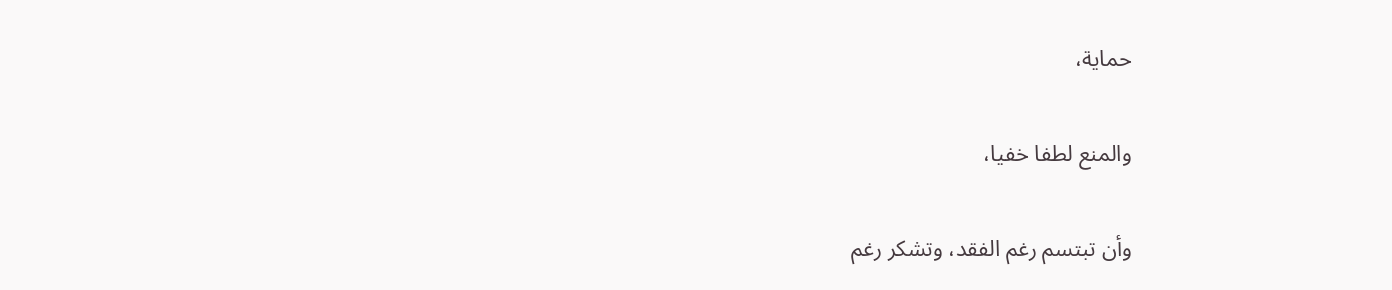حماية،

والمنع لطفا خفيا،

وأن تبتسم رغم الفقد، وتشكر رغم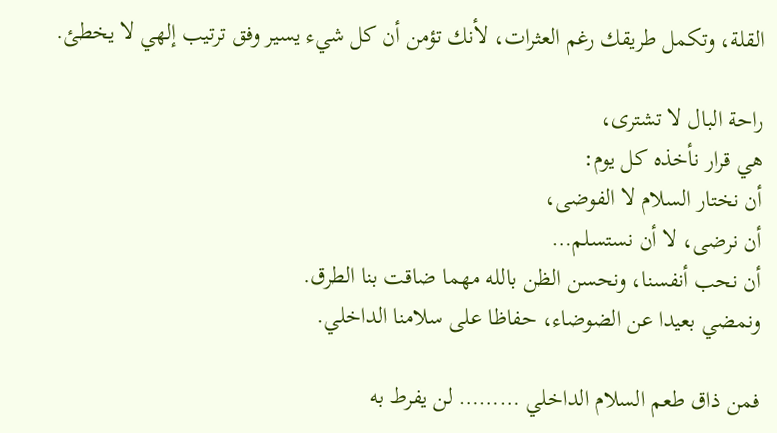القلة، وتكمل طريقك رغم العثرات، لأنك تؤمن أن كل شيء يسير وفق ترتيب إلهي لا يخطئ.

راحة البال لا تشترى،
هي قرار نأخذه كل يوم:
أن نختار السلام لا الفوضى،
أن نرضى، لا أن نستسلم…
أن نحب أنفسنا، ونحسن الظن بالله مهما ضاقت بنا الطرق.
ونمضي بعيدا عن الضوضاء، حفاظا على سلامنا الداخلي.

فمن ذاق طعم السلام الداخلي ……… لن يفرط به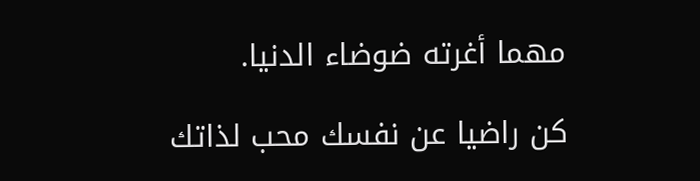مهما أغرته ضوضاء الدنيا.

كن راضيا عن نفسك محب لذاتك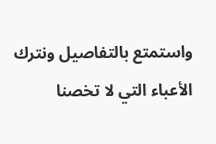واستمتع بالتفاصيل ونترك الأعباء التي لا تخصنا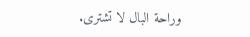وراحة البال لا تشترى.